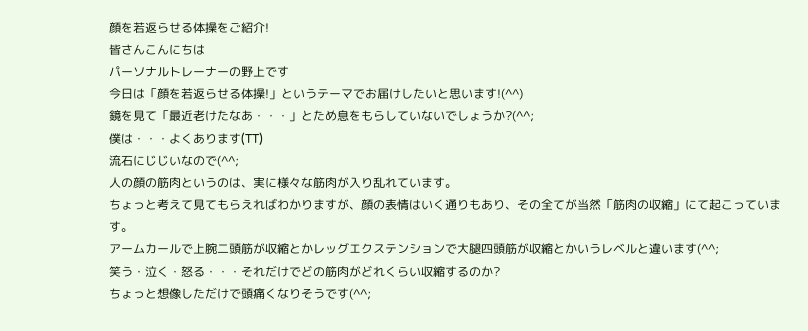顔を若返らせる体操をご紹介!
皆さんこんにちは
パーソナルトレーナーの野上です
今日は「顔を若返らせる体操!」というテーマでお届けしたいと思います!(^^)
鏡を見て「最近老けたなあ・・・」とため息をもらしていないでしょうか?(^^;
僕は・・・よくあります(TT)
流石にじじいなので(^^;
人の顔の筋肉というのは、実に様々な筋肉が入り乱れています。
ちょっと考えて見てもらえればわかりますが、顔の表情はいく通りもあり、その全てが当然「筋肉の収縮」にて起こっています。
アームカールで上腕二頭筋が収縮とかレッグエクステンションで大腿四頭筋が収縮とかいうレベルと違います(^^;
笑う・泣く・怒る・・・それだけでどの筋肉がどれくらい収縮するのか?
ちょっと想像しただけで頭痛くなりそうです(^^;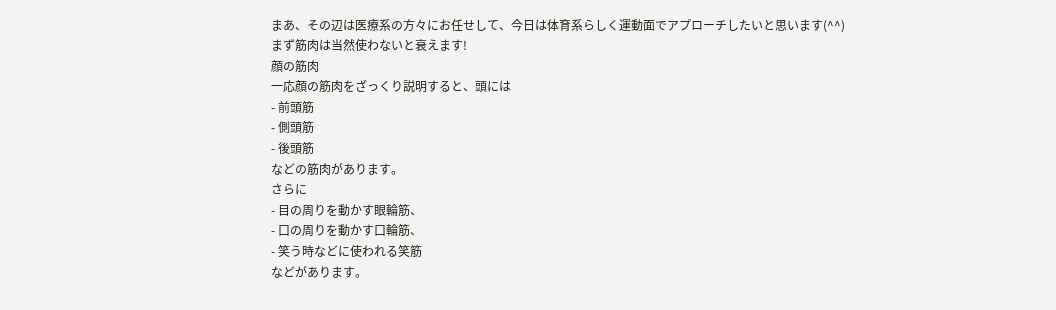まあ、その辺は医療系の方々にお任せして、今日は体育系らしく運動面でアプローチしたいと思います(^^)
まず筋肉は当然使わないと衰えます!
顔の筋肉
一応顔の筋肉をざっくり説明すると、頭には
- 前頭筋
- 側頭筋
- 後頭筋
などの筋肉があります。
さらに
- 目の周りを動かす眼輪筋、
- 口の周りを動かす口輪筋、
- 笑う時などに使われる笑筋
などがあります。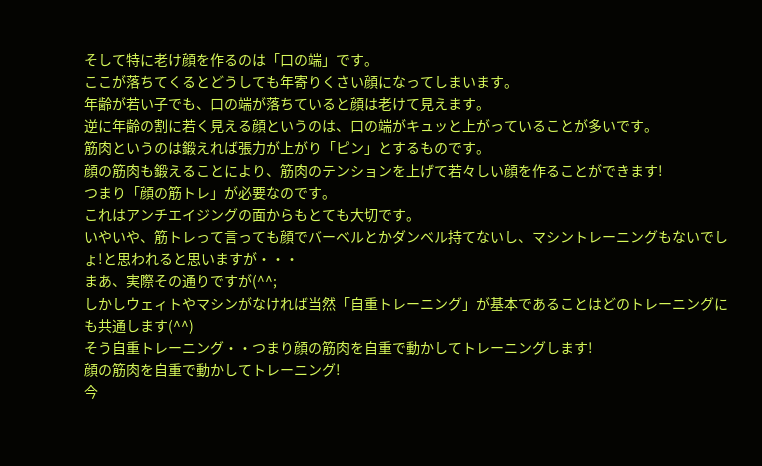そして特に老け顔を作るのは「口の端」です。
ここが落ちてくるとどうしても年寄りくさい顔になってしまいます。
年齢が若い子でも、口の端が落ちていると顔は老けて見えます。
逆に年齢の割に若く見える顔というのは、口の端がキュッと上がっていることが多いです。
筋肉というのは鍛えれば張力が上がり「ピン」とするものです。
顔の筋肉も鍛えることにより、筋肉のテンションを上げて若々しい顔を作ることができます!
つまり「顔の筋トレ」が必要なのです。
これはアンチエイジングの面からもとても大切です。
いやいや、筋トレって言っても顔でバーベルとかダンベル持てないし、マシントレーニングもないでしょ!と思われると思いますが・・・
まあ、実際その通りですが(^^;
しかしウェィトやマシンがなければ当然「自重トレーニング」が基本であることはどのトレーニングにも共通します(^^)
そう自重トレーニング・・つまり顔の筋肉を自重で動かしてトレーニングします!
顔の筋肉を自重で動かしてトレーニング!
今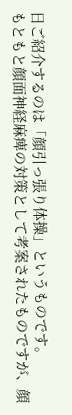日ご紹介するのは「顔引っ張り体操」というものです。
もともと顔面神経麻痺の対策として考案されたものですが、顔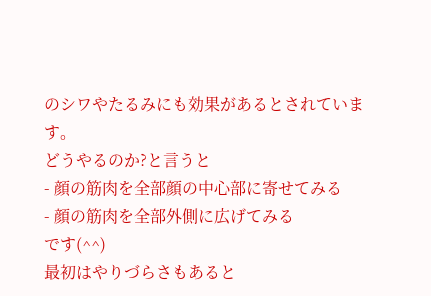のシワやたるみにも効果があるとされています。
どうやるのか?と言うと
- 顔の筋肉を全部顔の中心部に寄せてみる
- 顔の筋肉を全部外側に広げてみる
です(^^)
最初はやりづらさもあると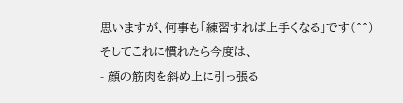思いますが、何事も「練習すれば上手くなる」です(^^)
そしてこれに慣れたら今度は、
- 顔の筋肉を斜め上に引っ張る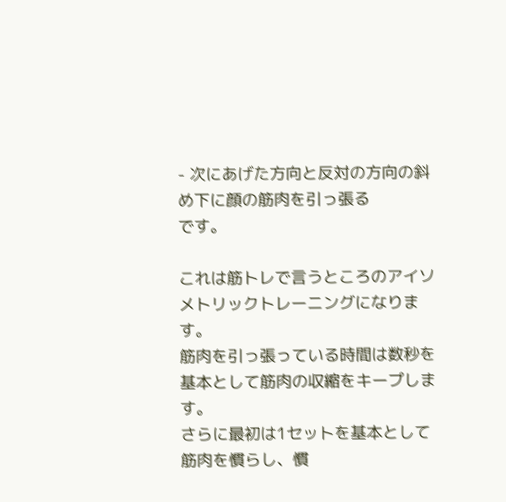- 次にあげた方向と反対の方向の斜め下に顔の筋肉を引っ張る
です。

これは筋トレで言うところのアイソメトリックトレーニングになります。
筋肉を引っ張っている時間は数秒を基本として筋肉の収縮をキープします。
さらに最初は1セットを基本として筋肉を慣らし、慣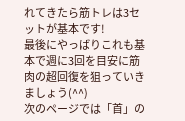れてきたら筋トレは3セットが基本です!
最後にやっばりこれも基本で週に3回を目安に筋肉の超回復を狙っていきましょう(^^)
次のページでは「首」の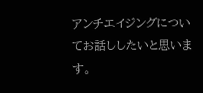アンチエイジングについてお話ししたいと思います。